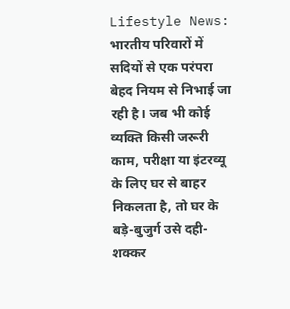Lifestyle News: भारतीय परिवारों में सदियों से एक परंपरा बेहद नियम से निभाई जा रही है। जब भी कोई व्यक्ति किसी जरूरी काम, परीक्षा या इंटरव्यू के लिए घर से बाहर निकलता है, तो घर के बड़े-बुजुर्ग उसे दही-शक्कर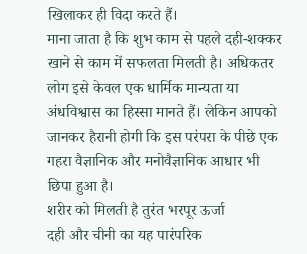खिलाकर ही विदा करते हैं।
माना जाता है कि शुभ काम से पहले दही-शक्कर खाने से काम में सफलता मिलती है। अधिकतर लोग इसे केवल एक धार्मिक मान्यता या अंधविश्वास का हिस्सा मानते हैं। लेकिन आपको जानकर हैरानी होगी कि इस परंपरा के पीछे एक गहरा वैज्ञानिक और मनोवैज्ञानिक आधार भी छिपा हुआ है।
शरीर को मिलती है तुरंत भरपूर ऊर्जा
दही और चीनी का यह पारंपरिक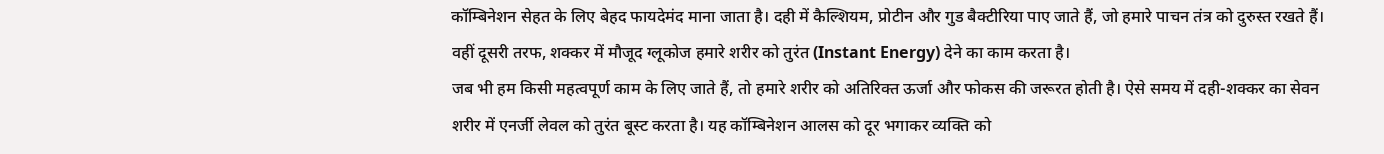कॉम्बिनेशन सेहत के लिए बेहद फायदेमंद माना जाता है। दही में कैल्शियम, प्रोटीन और गुड बैक्टीरिया पाए जाते हैं, जो हमारे पाचन तंत्र को दुरुस्त रखते हैं। वहीं दूसरी तरफ, शक्कर में मौजूद ग्लूकोज हमारे शरीर को तुरंत (Instant Energy) देने का काम करता है।
जब भी हम किसी महत्वपूर्ण काम के लिए जाते हैं, तो हमारे शरीर को अतिरिक्त ऊर्जा और फोकस की जरूरत होती है। ऐसे समय में दही-शक्कर का सेवन शरीर में एनर्जी लेवल को तुरंत बूस्ट करता है। यह कॉम्बिनेशन आलस को दूर भगाकर व्यक्ति को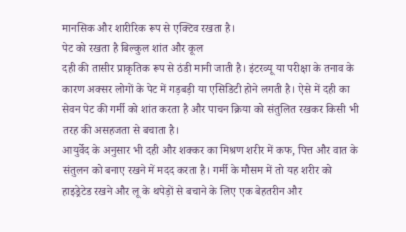मानसिक और शारीरिक रूप से एक्टिव रखता है।
पेट को रखता है बिल्कुल शांत और कूल
दही की तासीर प्राकृतिक रूप से ठंडी मानी जाती है। इंटरव्यू या परीक्षा के तनाव के कारण अक्सर लोगों के पेट में गड़बड़ी या एसिडिटी होने लगती है। ऐसे में दही का सेवन पेट की गर्मी को शांत करता है और पाचन क्रिया को संतुलित रखकर किसी भी तरह की असहजता से बचाता है।
आयुर्वेद के अनुसार भी दही और शक्कर का मिश्रण शरीर में कफ, पित्त और वात के संतुलन को बनाए रखने में मदद करता है। गर्मी के मौसम में तो यह शरीर को हाइड्रेटेड रखने और लू के थपेड़ों से बचाने के लिए एक बेहतरीन और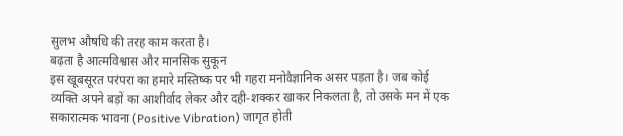सुलभ औषधि की तरह काम करता है।
बढ़ता है आत्मविश्वास और मानसिक सुकून
इस खूबसूरत परंपरा का हमारे मस्तिष्क पर भी गहरा मनोवैज्ञानिक असर पड़ता है। जब कोई व्यक्ति अपने बड़ों का आशीर्वाद लेकर और दही-शक्कर खाकर निकलता है, तो उसके मन में एक सकारात्मक भावना (Positive Vibration) जागृत होती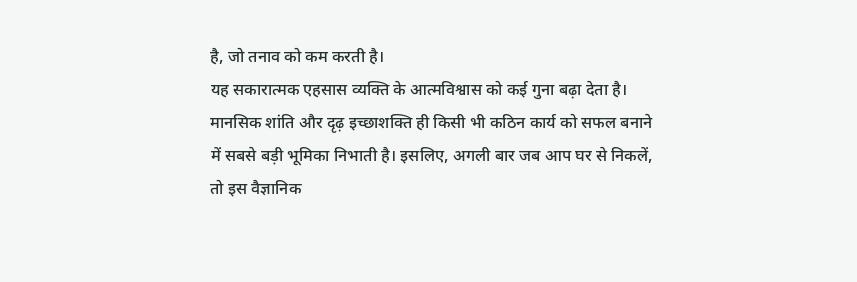है, जो तनाव को कम करती है।
यह सकारात्मक एहसास व्यक्ति के आत्मविश्वास को कई गुना बढ़ा देता है। मानसिक शांति और दृढ़ इच्छाशक्ति ही किसी भी कठिन कार्य को सफल बनाने में सबसे बड़ी भूमिका निभाती है। इसलिए, अगली बार जब आप घर से निकलें, तो इस वैज्ञानिक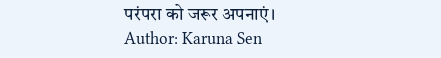परंपरा को जरूर अपनाएं।
Author: Karuna Sen